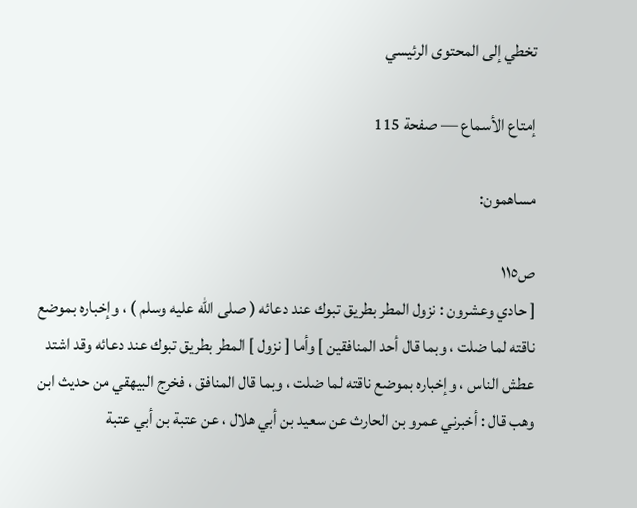تخطي إلى المحتوى الرئيسي

إمتاع الأسماع — صفحة 115

مساهمون:

ص١١٥
[ حادي وعشرون : نزول المطر بطريق تبوك عند دعائه ( صلى الله عليه وسلم ) ، وإخباره بموضع ناقته لما ضلت ، وبما قال أحد المنافقين ] وأما [ نزول ] المطر بطريق تبوك عند دعائه وقد اشتد عطش الناس ، وإخباره بموضع ناقته لما ضلت ، وبما قال المنافق ، فخرج البيهقي من حديث ابن وهب قال : أخبرني عمرو بن الحارث عن سعيد بن أبي هلال ، عن عتبة بن أبي عتبة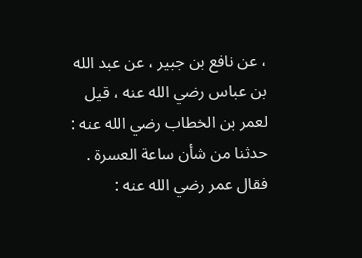، عن نافع بن جبير ، عن عبد الله بن عباس رضي الله عنه ، قيل لعمر بن الخطاب رضي الله عنه : حدثنا من شأن ساعة العسرة . فقال عمر رضي الله عنه :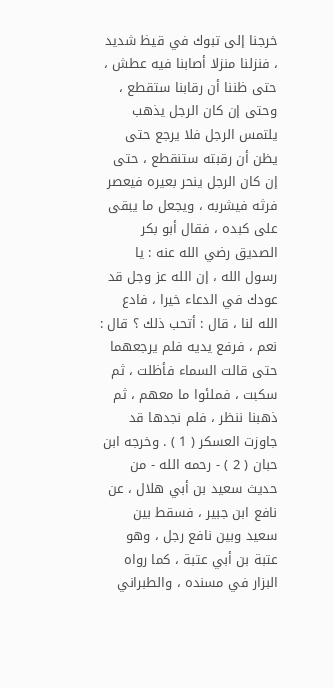خرجنا إلى تبوك في قيظ شديد ، فنزلنا منزلا أصابنا فيه عطش ، حتى ظننا أن رقابنا ستقطع ، وحتى إن كان الرجل يذهب يلتمس الرجل فلا يرجع حتى يظن أن رقبته ستنقطع ، حتى إن كان الرجل ينحر بعيره فيعصر فرثه فيشربه ، ويجعل ما يبقى على كبده ، فقال أبو بكر الصديق رضي الله عنه : يا رسول الله ، إن الله عز وجل قد عودك في الدعاء خيرا ، فادع الله لنا ، قال : أتحب ذلك ؟ قال : نعم ، فرفع يديه فلم يرجعهما حتى قالت السماء فأظلت ، ثم سكبت ، فملئوا ما معهم ، ثم ذهبنا ننظر ، فلم نجدها قد جاوزت العسكر ( 1 ) . وخرجه ابن حبان ( 2 ) - رحمه الله - من حديث سعيد بن أبي هلال ، عن نافع ابن جبير ، فسقط بين سعيد وبين نافع رجل ، وهو عتبة بن أبي عتبة ، كما رواه البزار في مسنده ، والطبراني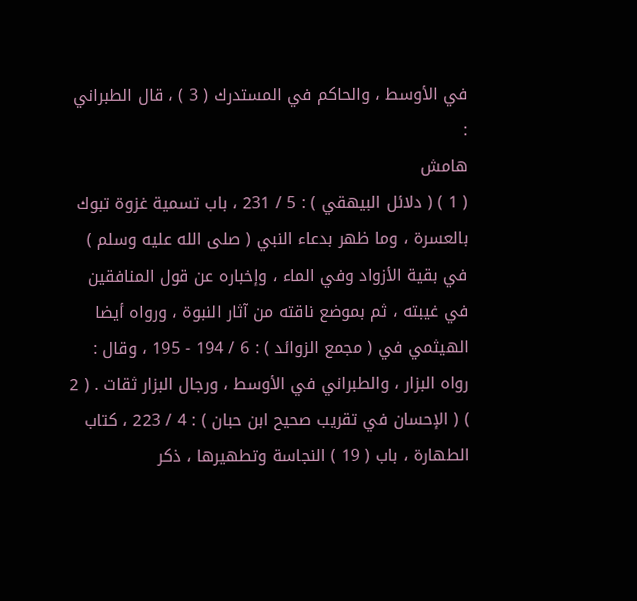في الأوسط ، والحاكم في المستدرك ( 3 ) ، قال الطبراني :
هامش
( 1 ) ( دلائل البيهقي ) : 5 / 231 ، باب تسمية غزوة تبوك بالعسرة ، وما ظهر بدعاء النبي ( صلى الله عليه وسلم ) في بقية الأزواد وفي الماء ، وإخباره عن قول المنافقين في غيبته ، ثم بموضع ناقته من آثار النبوة ، ورواه أيضا الهيثمي في ( مجمع الزوائد ) : 6 / 194 - 195 ، وقال : رواه البزار ، والطبراني في الأوسط ، ورجال البزار ثقات . ( 2 ) ( الإحسان في تقريب صحيح ابن حبان ) : 4 / 223 ، كتاب الطهارة ، باب ( 19 ) النجاسة وتطهيرها ، ذكر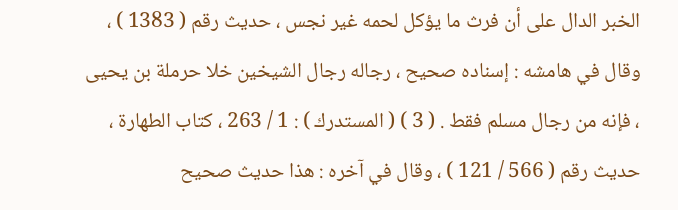الخبر الدال على أن فرث ما يؤكل لحمه غير نجس ، حديث رقم ( 1383 ) ، وقال في هامشه : إسناده صحيح ، رجاله رجال الشيخين خلا حرملة بن يحيى ، فإنه من رجال مسلم فقط . ( 3 ) ( المستدرك ) : 1 / 263 ، كتاب الطهارة ، حديث رقم ( 566 / 121 ) ، وقال في آخره : هذا حديث صحيح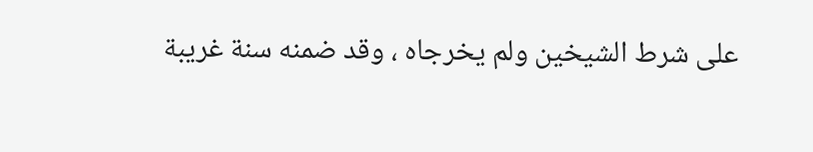على شرط الشيخين ولم يخرجاه ، وقد ضمنه سنة غريبة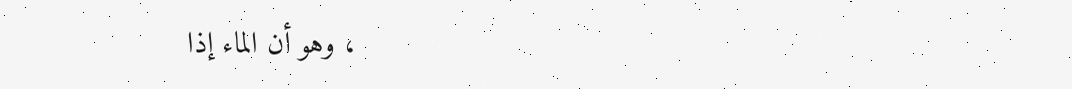، وهو أن الماء إذا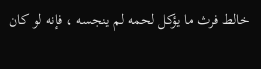خالط فرث ما يؤكل لحمه لم ينجسه ، فإنه لو كان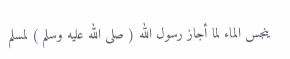ينجس الماء لما أجاز رسول الله ( صلى الله عليه وسلم ) لمسلم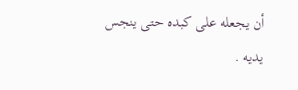أن يجعله على كبده حتى ينجس يديه .